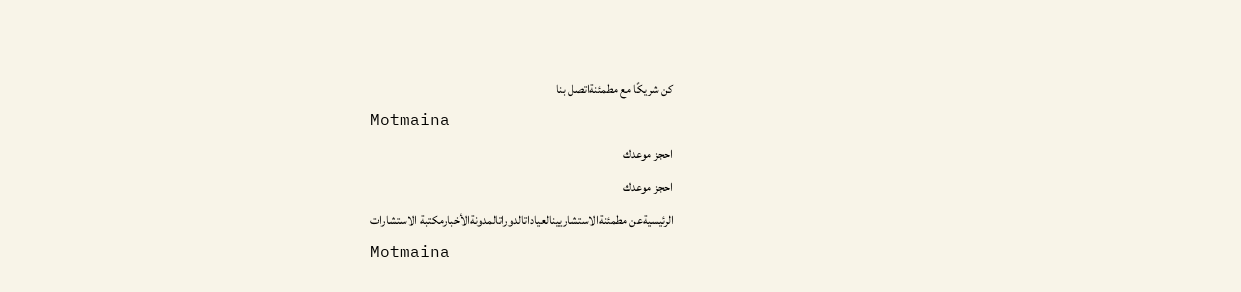كن شريكًا مع مطمئنةاتصل بنا
Motmaina
احجز موعدك
احجز موعدك
الرئيسيةعن مطمئنةالاستشاريينالعياداتالدوراتالمدونةالأخبارمكتبة الاستشارات
Motmaina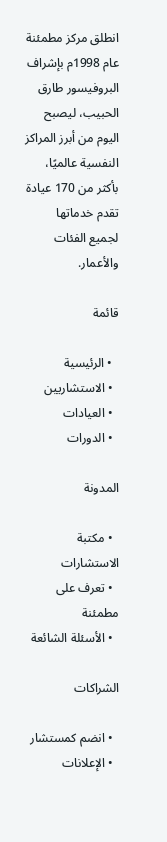انطلق مركز مطمئنة عام 1998م بإشراف البروفيسور طارق الحبيب، ليصبح اليوم من أبرز المراكز النفسية عالميًا، بأكثر من 170 عيادة تقدم خدماتها لجميع الفئات والأعمار.

قائمة

  • الرئيسية
  • الاستشاريين
  • العيادات
  • الدورات

المدونة

  • مكتبة الاستشارات
  • تعرف على مطمئنة
  • الأسئلة الشائعة

الشراكات

  • انضم كمستشار
  • الإعلانات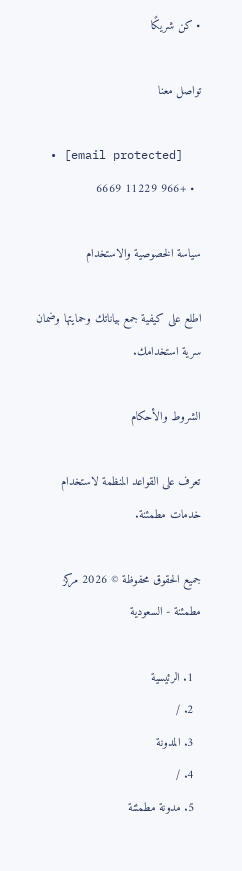• كن شريكًا

تواصل معنا

  • [email protected]
  • +966 11229 6669

سياسة الخصوصية والاستخدام

اطلع على كيفية جمع بياناتك وحمايتها وضمان سرية استخدامك.

الشروط والأحكام

تعرف على القواعد المنظمة لاستخدام خدمات مطمئنة.

جميع الحقوق محفوظة © 2026 مركز مطمئنة - السعودية

  1. الرئيسية
  2. /
  3. المدونة
  4. /
  5. مدونة مطمئنة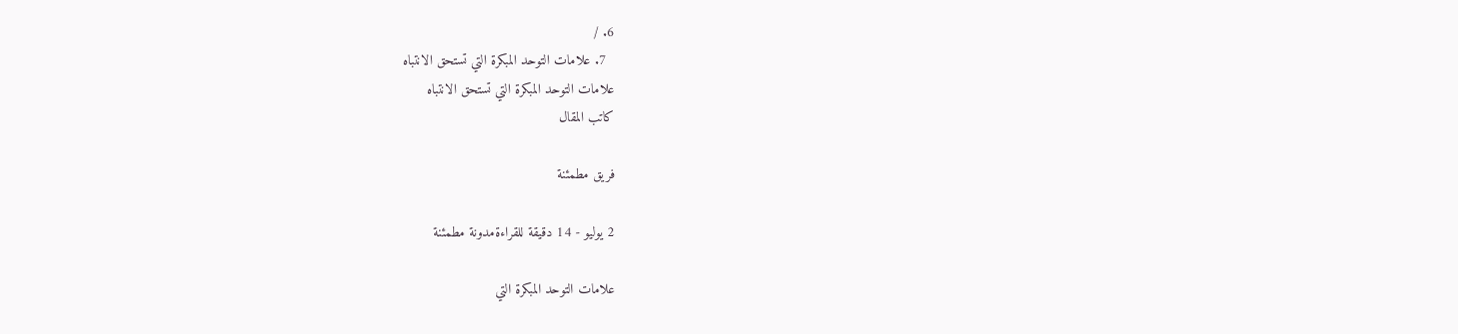6. /
  7. علامات التوحد المبكرة التي تستحق الانتباه
علامات التوحد المبكرة التي تستحق الانتباه
كاتب المقال

فريق مطمئنة

2 يوليو - 14 دقيقة للقراءةمدونة مطمئنة

علامات التوحد المبكرة التي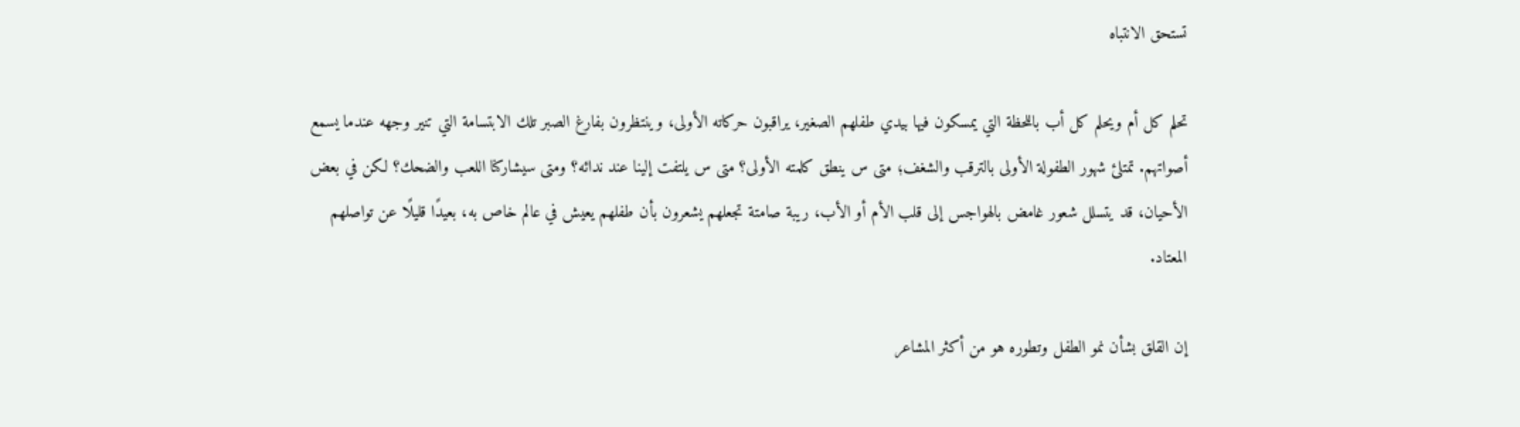تستحق الانتباه

تحلم كل أم ويحلم كل أب باللحظة التي يمسكون فيها بيدي طفلهم الصغير، يراقبون حركاته الأولى، وينتظرون بفارغ الصبر تلك الابتسامة التي تنير وجهه عندما يسمع أصواتهم. تمتلئ شهور الطفولة الأولى بالترقب والشغف؛ متى س ينطق كلمته الأولى؟ متى س يلتفت إلينا عند ندائه؟ ومتى سيشاركنا اللعب والضحك؟ لكن في بعض الأحيان، قد يتسلل شعور غامض بالهواجس إلى قلب الأم أو الأب، ريبة صامتة تجعلهم يشعرون بأن طفلهم يعيش في عالم خاص به، بعيدًا قليلًا عن تواصلهم المعتاد.

إن القلق بشأن نمو الطفل وتطوره هو من أكثر المشاعر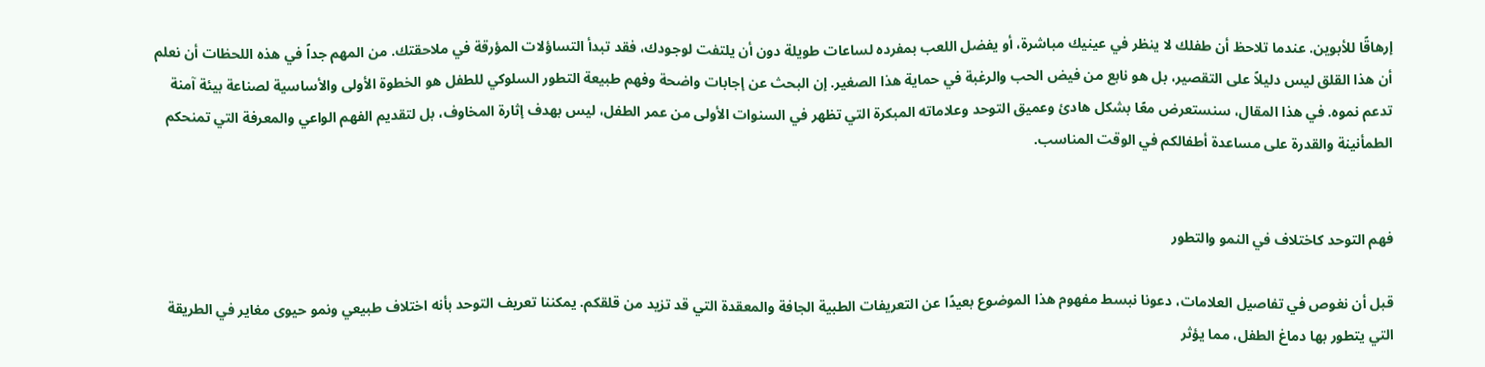إرهاقًا للأبوين. عندما تلاحظ أن طفلك لا ينظر في عينيك مباشرة، أو يفضل اللعب بمفرده لساعات طويلة دون أن يلتفت لوجودك، فقد تبدأ التساؤلات المؤرقة في ملاحقتك. من المهم جداً في هذه اللحظات أن نعلم أن هذا القلق ليس دليلاً على التقصير، بل هو نابع من فيض الحب والرغبة في حماية هذا الصغير. إن البحث عن إجابات واضحة وفهم طبيعة التطور السلوكي للطفل هو الخطوة الأولى والأساسية لصناعة بيئة آمنة تدعم نموه. في هذا المقال، سنستعرض معًا بشكل هادئ وعميق التوحد وعلاماته المبكرة التي تظهر في السنوات الأولى من عمر الطفل، ليس بهدف إثارة المخاوف، بل لتقديم الفهم الواعي والمعرفة التي تمنحكم الطمأنينة والقدرة على مساعدة أطفالكم في الوقت المناسب.


فهم التوحد كاختلاف في النمو والتطور

قبل أن نغوص في تفاصيل العلامات، دعونا نبسط مفهوم هذا الموضوع بعيدًا عن التعريفات الطبية الجافة والمعقدة التي قد تزيد من قلقكم. يمكننا تعريف التوحد بأنه اختلاف طبيعي ونمو حيوى مغاير في الطريقة التي يتطور بها دماغ الطفل، مما يؤثر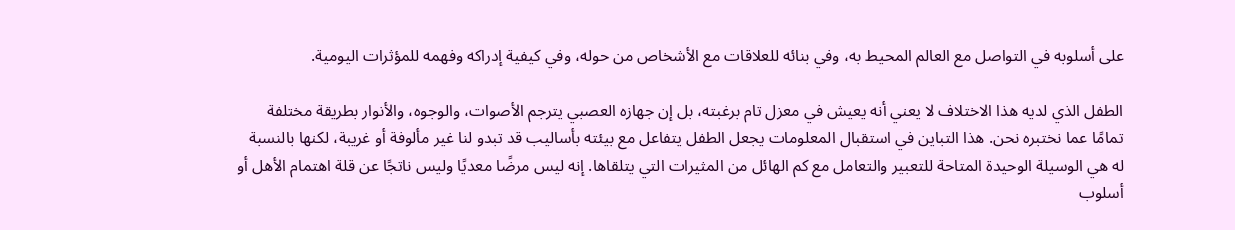على أسلوبه في التواصل مع العالم المحيط به، وفي بنائه للعلاقات مع الأشخاص من حوله، وفي كيفية إدراكه وفهمه للمؤثرات اليومية.

الطفل الذي لديه هذا الاختلاف لا يعني أنه يعيش في معزل تام برغبته، بل إن جهازه العصبي يترجم الأصوات، والوجوه، والأنوار بطريقة مختلفة تمامًا عما نختبره نحن. هذا التباين في استقبال المعلومات يجعل الطفل يتفاعل مع بيئته بأساليب قد تبدو لنا غير مألوفة أو غريبة، لكنها بالنسبة له هي الوسيلة الوحيدة المتاحة للتعبير والتعامل مع كم الهائل من المثيرات التي يتلقاها. إنه ليس مرضًا معديًا وليس ناتجًا عن قلة اهتمام الأهل أو أسلوب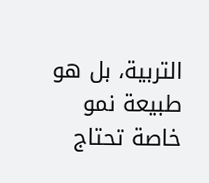التربية، بل هو طبيعة نمو خاصة تحتاج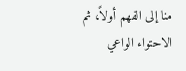منا إلى الفهم أولاً، ثم الاحتواء الواعي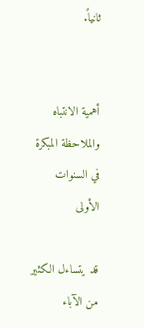ثانياً.


أهمية الانتباه والملاحظة المبكرة في السنوات الأولى

قد يتساءل الكثير من الآباء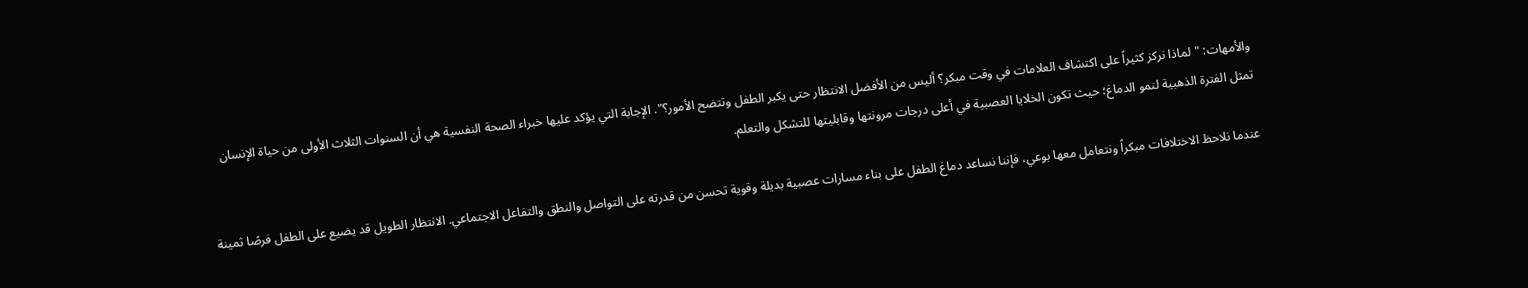والأمهات: "لماذا نركز كثيراً على اكتشاف العلامات في وقت مبكر؟ أليس من الأفضل الانتظار حتى يكبر الطفل وتتضح الأمور؟". الإجابة التي يؤكد عليها خبراء الصحة النفسية هي أن السنوات الثلاث الأولى من حياة الإنسان تمثل الفترة الذهبية لنمو الدماغ؛ حيث تكون الخلايا العصبية في أعلى درجات مرونتها وقابليتها للتشكل والتعلم.

عندما نلاحظ الاختلافات مبكراً ونتعامل معها بوعي، فإننا نساعد دماغ الطفل على بناء مسارات عصبية بديلة وقوية تحسن من قدرته على التواصل والنطق والتفاعل الاجتماعي. الانتظار الطويل قد يضيع على الطفل فرصًا ثمينة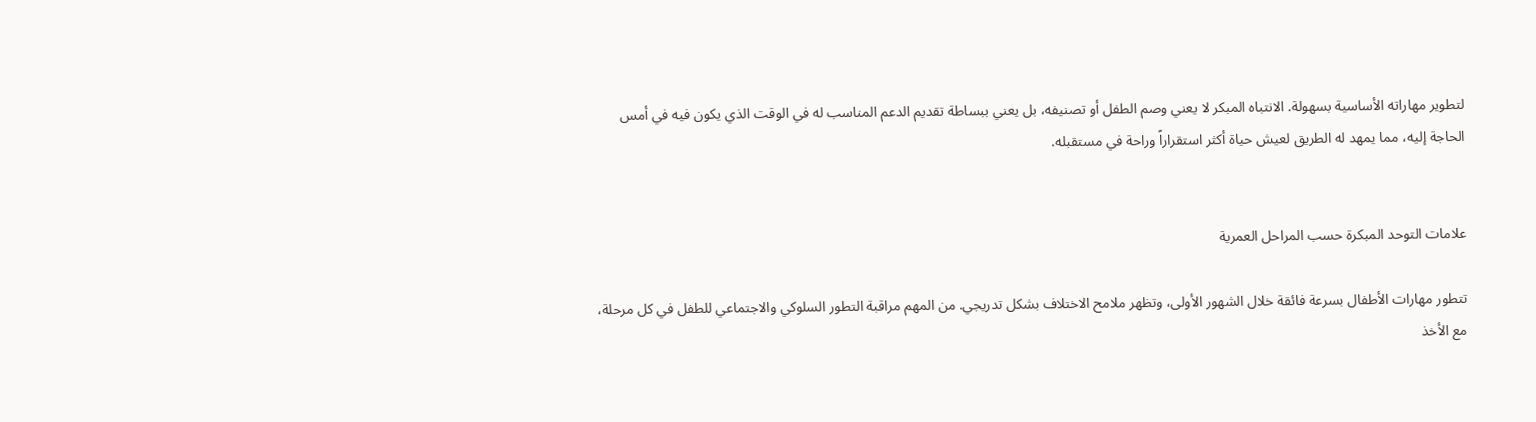لتطوير مهاراته الأساسية بسهولة. الانتباه المبكر لا يعني وصم الطفل أو تصنيفه، بل يعني ببساطة تقديم الدعم المناسب له في الوقت الذي يكون فيه في أمس الحاجة إليه، مما يمهد له الطريق لعيش حياة أكثر استقراراً وراحة في مستقبله.


علامات التوحد المبكرة حسب المراحل العمرية

تتطور مهارات الأطفال بسرعة فائقة خلال الشهور الأولى، وتظهر ملامح الاختلاف بشكل تدريجي. من المهم مراقبة التطور السلوكي والاجتماعي للطفل في كل مرحلة، مع الأخذ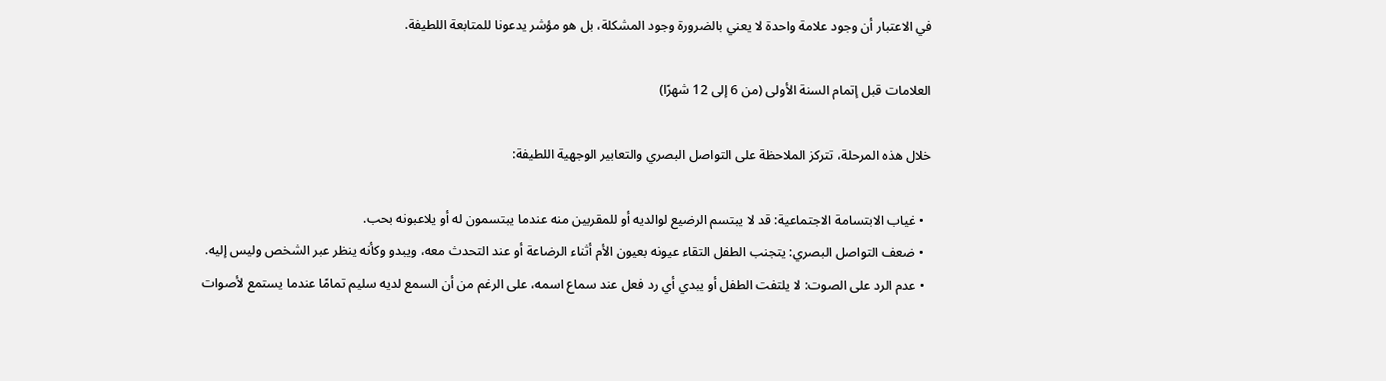في الاعتبار أن وجود علامة واحدة لا يعني بالضرورة وجود المشكلة، بل هو مؤشر يدعونا للمتابعة اللطيفة.

العلامات قبل إتمام السنة الأولى (من 6 إلى 12 شهرًا)

خلال هذه المرحلة، تتركز الملاحظة على التواصل البصري والتعابير الوجهية اللطيفة:

  • غياب الابتسامة الاجتماعية: قد لا يبتسم الرضيع لوالديه أو للمقربين منه عندما يبتسمون له أو يلاعبونه بحب.
  • ضعف التواصل البصري: يتجنب الطفل التقاء عيونه بعيون الأم أثناء الرضاعة أو عند التحدث معه، ويبدو وكأنه ينظر عبر الشخص وليس إليه.
  • عدم الرد على الصوت: لا يلتفت الطفل أو يبدي أي رد فعل عند سماع اسمه، على الرغم من أن السمع لديه سليم تمامًا عندما يستمع لأصوات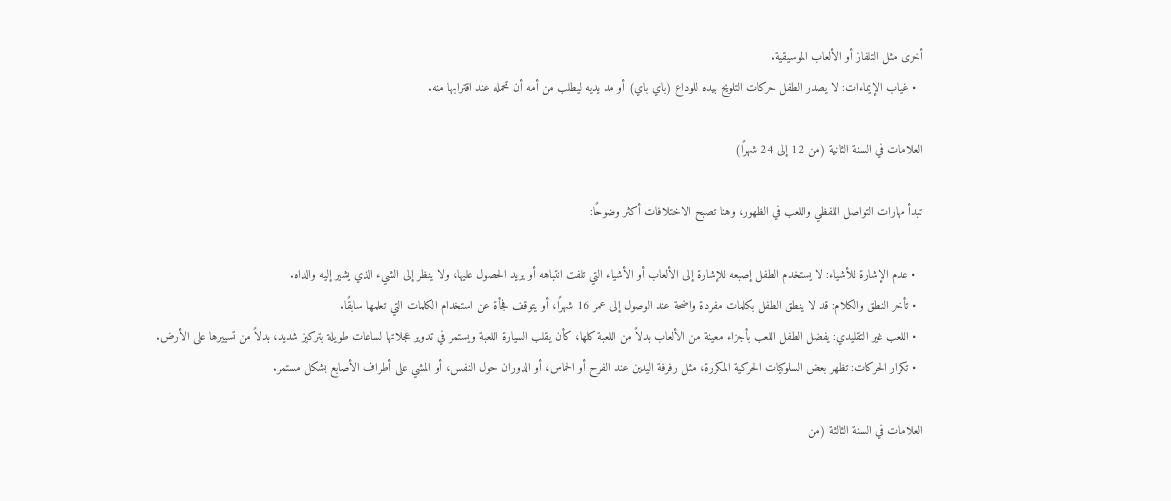أخرى مثل التلفاز أو الألعاب الموسيقية.
  • غياب الإيماءات: لا يصدر الطفل حركات التلويح بيده للوداع (باي باي) أو مد يديه ليطلب من أمه أن تحمله عند اقترابها منه.

العلامات في السنة الثانية (من 12 إلى 24 شهرًا)

تبدأ مهارات التواصل اللفظي واللعب في الظهور، وهنا تصبح الاختلافات أكثر وضوحًا:

  • عدم الإشارة للأشياء: لا يستخدم الطفل إصبعه للإشارة إلى الألعاب أو الأشياء التي تلفت انتباهه أو يريد الحصول عليها، ولا ينظر إلى الشيء الذي يشير إليه والداه.
  • تأخر النطق والكلام: قد لا ينطق الطفل بكلمات مفردة واضحة عند الوصول إلى عمر 16 شهرًا، أو يتوقف فجأة عن استخدام الكلمات التي تعلمها سابقًا.
  • اللعب غير التقليدي: يفضل الطفل اللعب بأجزاء معينة من الألعاب بدلاً من اللعبة كلها، كأن يقلب السيارة اللعبة ويستمر في تدوير عجلاتها لساعات طويلة بتركيز شديد، بدلاً من تسييرها على الأرض.
  • تكرار الحركات: تظهر بعض السلوكيات الحركية المكررة، مثل رفرفة اليدين عند الفرح أو الحماس، أو الدوران حول النفس، أو المشي على أطراف الأصابع بشكل مستمر.

العلامات في السنة الثالثة (من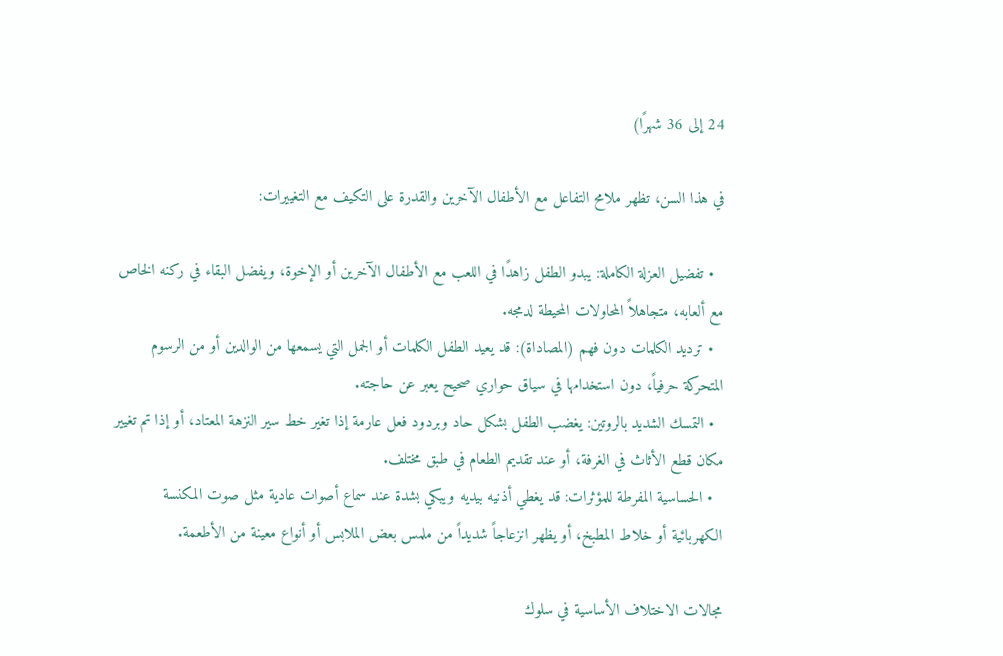24 إلى 36 شهرًا)

في هذا السن، تظهر ملامح التفاعل مع الأطفال الآخرين والقدرة على التكيف مع التغييرات:

  • تفضيل العزلة الكاملة: يبدو الطفل زاهدًا في اللعب مع الأطفال الآخرين أو الإخوة، ويفضل البقاء في ركنه الخاص مع ألعابه، متجاهلاً المحاولات المحيطة لدمجه.
  • ترديد الكلمات دون فهم (المصاداة): قد يعيد الطفل الكلمات أو الجمل التي يسمعها من الوالدين أو من الرسوم المتحركة حرفياً، دون استخدامها في سياق حواري صحيح يعبر عن حاجته.
  • التمسك الشديد بالروتين: يغضب الطفل بشكل حاد وبردود فعل عارمة إذا تغير خط سير النزهة المعتاد، أو إذا تم تغيير مكان قطع الأثاث في الغرفة، أو عند تقديم الطعام في طبق مختلف.
  • الحساسية المفرطة للمؤثرات: قد يغطي أذنيه بيديه ويبكي بشدة عند سماع أصوات عادية مثل صوت المكنسة الكهربائية أو خلاط المطبخ، أو يظهر انزعاجاً شديداً من ملمس بعض الملابس أو أنواع معينة من الأطعمة.

مجالات الاختلاف الأساسية في سلوك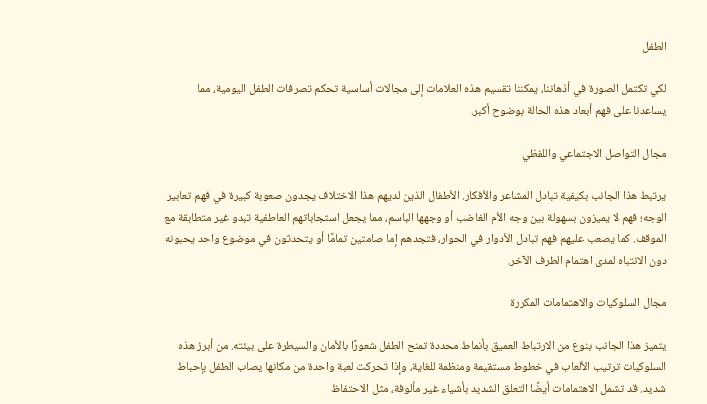الطفل

لكي تكتمل الصورة في أذهاننا، يمكننا تقسيم هذه العلامات إلى مجالات أساسية تحكم تصرفات الطفل اليومية، مما يساعدنا على فهم أبعاد هذه الحالة بوضوح أكبر.

مجال التواصل الاجتماعي واللفظي

يرتبط هذا الجانب بكيفية تبادل المشاعر والأفكار. الأطفال الذين لديهم هذا الاختلاف يجدون صعوبة كبيرة في فهم تعابير الوجه؛ فهم لا يميزون بسهولة بين وجه الأم الغاضب أو وجهها الباسم، مما يجعل استجاباتهم العاطفية تبدو غير متطابقة مع الموقف. كما يصعب عليهم فهم تبادل الأدوار في الحوار، فتجدهم إما صامتين تمامًا أو يتحدثون في موضوع واحد يحبونه دون الانتباه لمدى اهتمام الطرف الآخر.

مجال السلوكيات والاهتمامات المكررة

يتميز هذا الجانب بنوع من الارتباط العميق بأنماط محددة تمنح الطفل شعورًا بالأمان والسيطرة على بيئته. من أبرز هذه السلوكيات ترتيب الألعاب في خطوط مستقيمة ومنظمة للغاية، وإذا تحركت لعبة واحدة من مكانها يصاب الطفل بإحباط شديد. قد تشمل الاهتمامات أيضًا التعلق الشديد بأشياء غير مألوفة، مثل الاحتفاظ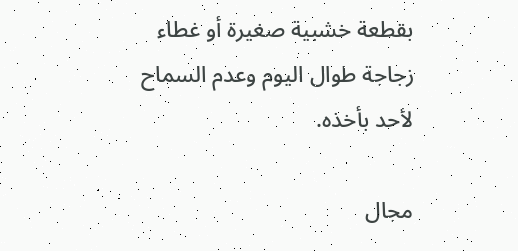بقطعة خشبية صغيرة أو غطاء زجاجة طوال اليوم وعدم السماح لأحد بأخذه.

مجال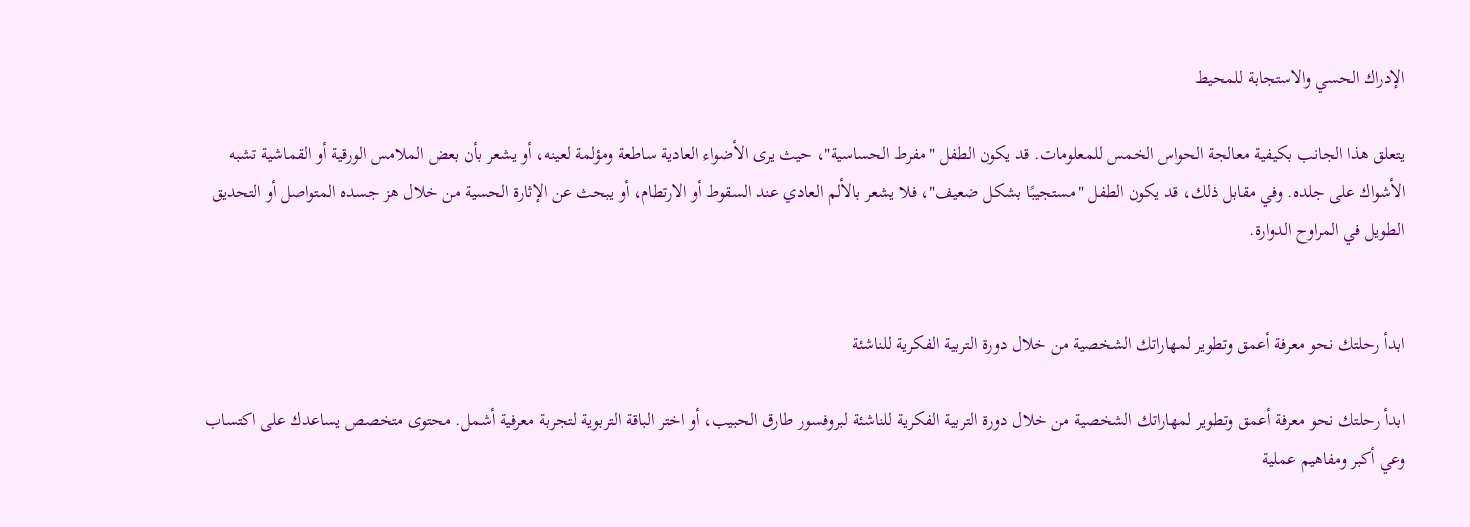الإدراك الحسي والاستجابة للمحيط

يتعلق هذا الجانب بكيفية معالجة الحواس الخمس للمعلومات. قد يكون الطفل "مفرط الحساسية"، حيث يرى الأضواء العادية ساطعة ومؤلمة لعينه، أو يشعر بأن بعض الملامس الورقية أو القماشية تشبه الأشواك على جلده. وفي مقابل ذلك، قد يكون الطفل "مستجيبًا بشكل ضعيف"، فلا يشعر بالألم العادي عند السقوط أو الارتطام، أو يبحث عن الإثارة الحسية من خلال هز جسده المتواصل أو التحديق الطويل في المراوح الدوارة.


ابدأ رحلتك نحو معرفة أعمق وتطوير لمهاراتك الشخصية من خلال دورة التربية الفكرية للناشئة

ابدأ رحلتك نحو معرفة أعمق وتطوير لمهاراتك الشخصية من خلال دورة التربية الفكرية للناشئة لبروفسور طارق الحبيب، أو اختر الباقة التربوية لتجربة معرفية أشمل. محتوى متخصص يساعدك على اكتساب وعي أكبر ومفاهيم عملية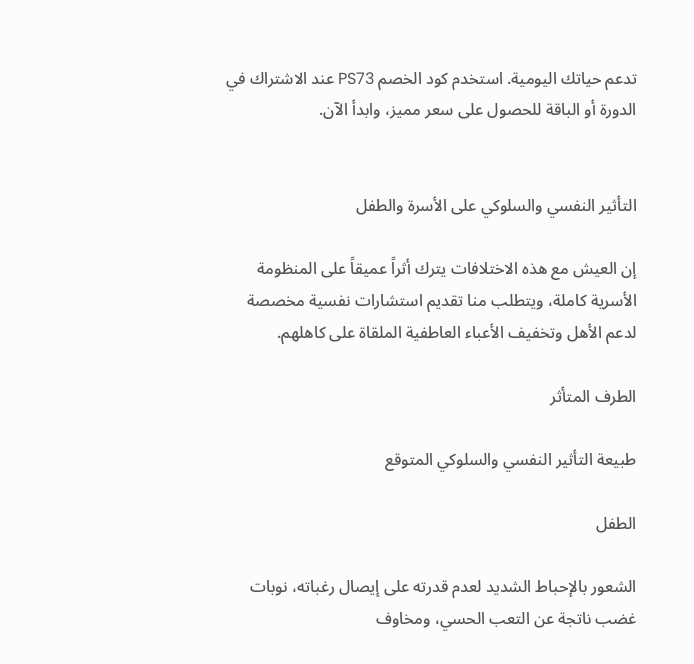تدعم حياتك اليومية. استخدم كود الخصم PS73 عند الاشتراك في الدورة أو الباقة للحصول على سعر مميز، وابدأ الآن.


التأثير النفسي والسلوكي على الأسرة والطفل

إن العيش مع هذه الاختلافات يترك أثراً عميقاً على المنظومة الأسرية كاملة، ويتطلب منا تقديم استشارات نفسية مخصصة لدعم الأهل وتخفيف الأعباء العاطفية الملقاة على كاهلهم.

الطرف المتأثر

طبيعة التأثير النفسي والسلوكي المتوقع

الطفل

الشعور بالإحباط الشديد لعدم قدرته على إيصال رغباته، نوبات غضب ناتجة عن التعب الحسي، ومخاوف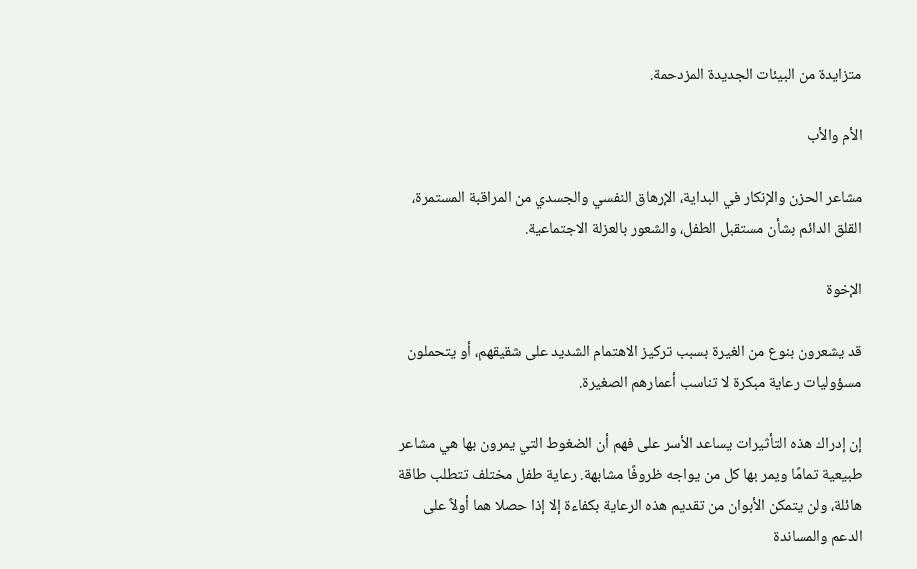متزايدة من البيئات الجديدة المزدحمة.

الأم والأب

مشاعر الحزن والإنكار في البداية، الإرهاق النفسي والجسدي من المراقبة المستمرة، القلق الدائم بشأن مستقبل الطفل، والشعور بالعزلة الاجتماعية.

الإخوة

قد يشعرون بنوع من الغيرة بسبب تركيز الاهتمام الشديد على شقيقهم، أو يتحملون مسؤوليات رعاية مبكرة لا تناسب أعمارهم الصغيرة.

إن إدراك هذه التأثيرات يساعد الأسر على فهم أن الضغوط التي يمرون بها هي مشاعر طبيعية تمامًا ويمر بها كل من يواجه ظروفًا مشابهة. رعاية طفل مختلف تتطلب طاقة هائلة، ولن يتمكن الأبوان من تقديم هذه الرعاية بكفاءة إلا إذا حصلا هما أولاً على الدعم والمساندة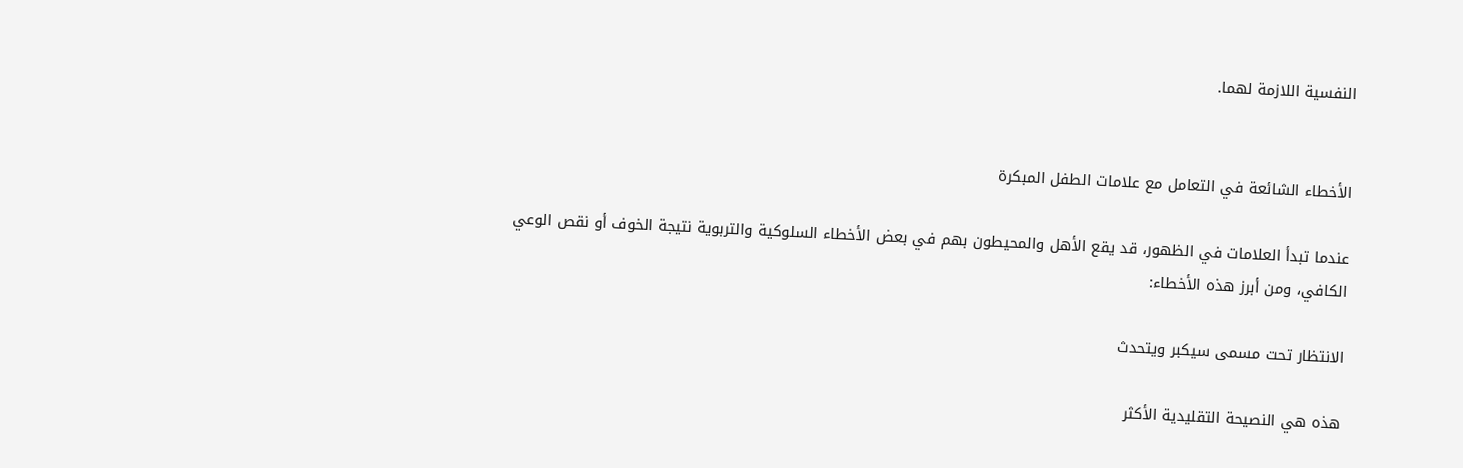النفسية اللازمة لهما.


الأخطاء الشائعة في التعامل مع علامات الطفل المبكرة

عندما تبدأ العلامات في الظهور، قد يقع الأهل والمحيطون بهم في بعض الأخطاء السلوكية والتربوية نتيجة الخوف أو نقص الوعي الكافي، ومن أبرز هذه الأخطاء:

الانتظار تحت مسمى سيكبر ويتحدث

هذه هي النصيحة التقليدية الأكثر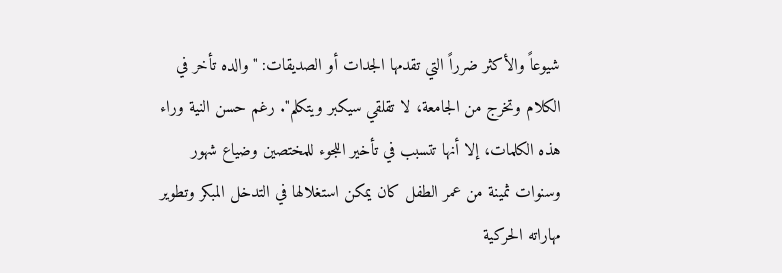شيوعاً والأكثر ضرراً التي تقدمها الجدات أو الصديقات: "والده تأخر في الكلام وتخرج من الجامعة، لا تقلقي سيكبر ويتكلم". رغم حسن النية وراء هذه الكلمات، إلا أنها تتسبب في تأخير اللجوء للمختصين وضياع شهور وسنوات ثمينة من عمر الطفل كان يمكن استغلالها في التدخل المبكر وتطوير مهاراته الحركية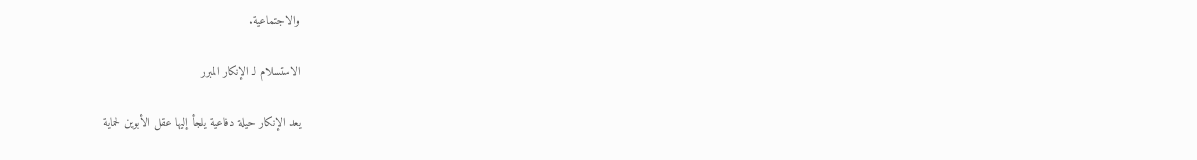والاجتماعية.

الاستسلام لـ الإنكار المبرر

يعد الإنكار حيلة دفاعية يلجأ إليها عقل الأبوين لحماية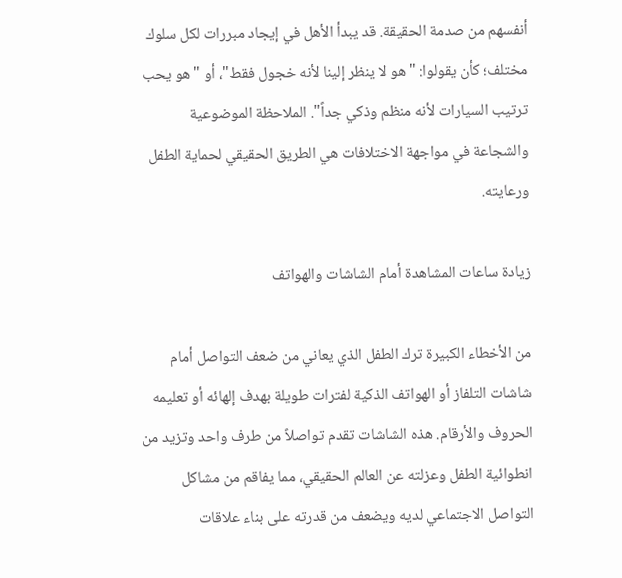أنفسهم من صدمة الحقيقة. قد يبدأ الأهل في إيجاد مبررات لكل سلوك مختلف؛ كأن يقولوا: "هو لا ينظر إلينا لأنه خجول فقط"، أو "هو يحب ترتيب السيارات لأنه منظم وذكي جداً". الملاحظة الموضوعية والشجاعة في مواجهة الاختلافات هي الطريق الحقيقي لحماية الطفل ورعايته.

زيادة ساعات المشاهدة أمام الشاشات والهواتف

من الأخطاء الكبيرة ترك الطفل الذي يعاني من ضعف التواصل أمام شاشات التلفاز أو الهواتف الذكية لفترات طويلة بهدف إلهائه أو تعليمه الحروف والأرقام. هذه الشاشات تقدم تواصلاً من طرف واحد وتزيد من انطوائية الطفل وعزلته عن العالم الحقيقي، مما يفاقم من مشاكل التواصل الاجتماعي لديه ويضعف من قدرته على بناء علاقات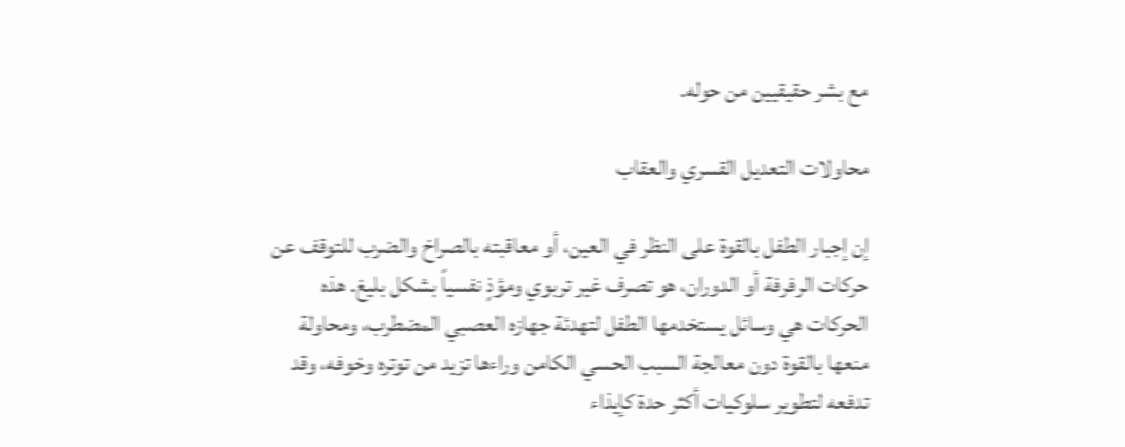مع بشر حقيقيين من حوله.

محاولات التعديل القسري والعقاب

إن إجبار الطفل بالقوة على النظر في العين، أو معاقبته بالصراخ والضرب للتوقف عن حركات الرفرفة أو الدوران، هو تصرف غير تربوي ومؤذٍ نفسياً بشكل بليغ. هذه الحركات هي وسائل يستخدمها الطفل لتهدئة جهازه العصبي المضطرب، ومحاولة منعها بالقوة دون معالجة السبب الحسي الكامن وراءها تزيد من توتره وخوفه، وقد تدفعه لتطوير سلوكيات أكثر حدة كإيذاء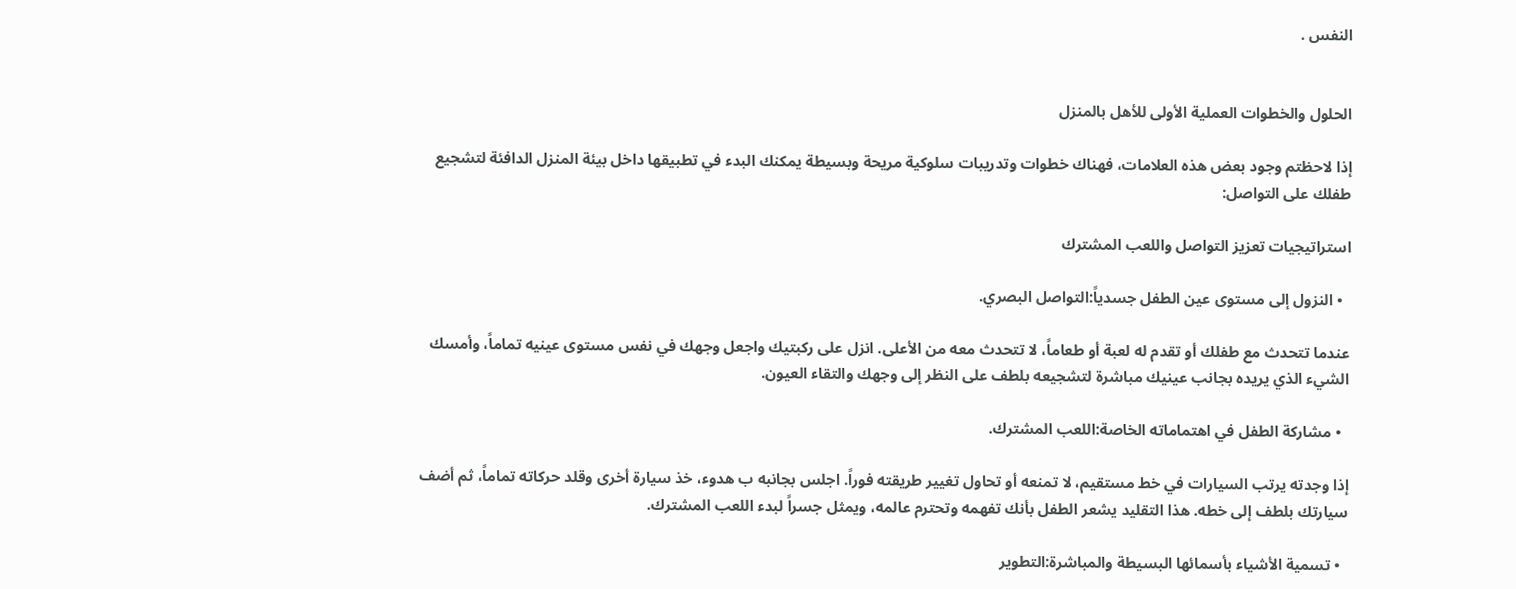النفس .


الحلول والخطوات العملية الأولى للأهل بالمنزل

إذا لاحظتم وجود بعض هذه العلامات، فهناك خطوات وتدريبات سلوكية مريحة وبسيطة يمكنك البدء في تطبيقها داخل بيئة المنزل الدافئة لتشجيع طفلك على التواصل:

استراتيجيات تعزيز التواصل واللعب المشترك

  • النزول إلى مستوى عين الطفل جسدياً:التواصل البصري.

عندما تتحدث مع طفلك أو تقدم له لعبة أو طعاماً، لا تتحدث معه من الأعلى. انزل على ركبتيك واجعل وجهك في نفس مستوى عينيه تماماً، وأمسك الشيء الذي يريده بجانب عينيك مباشرة لتشجيعه بلطف على النظر إلى وجهك والتقاء العيون.

  • مشاركة الطفل في اهتماماته الخاصة:اللعب المشترك.

إذا وجدته يرتب السيارات في خط مستقيم، لا تمنعه أو تحاول تغيير طريقته فوراً. اجلس بجانبه ب هدوء، خذ سيارة أخرى وقلد حركاته تماماً، ثم أضف سيارتك بلطف إلى خطه. هذا التقليد يشعر الطفل بأنك تفهمه وتحترم عالمه، ويمثل جسراً لبدء اللعب المشترك.

  • تسمية الأشياء بأسمائها البسيطة والمباشرة:التطوير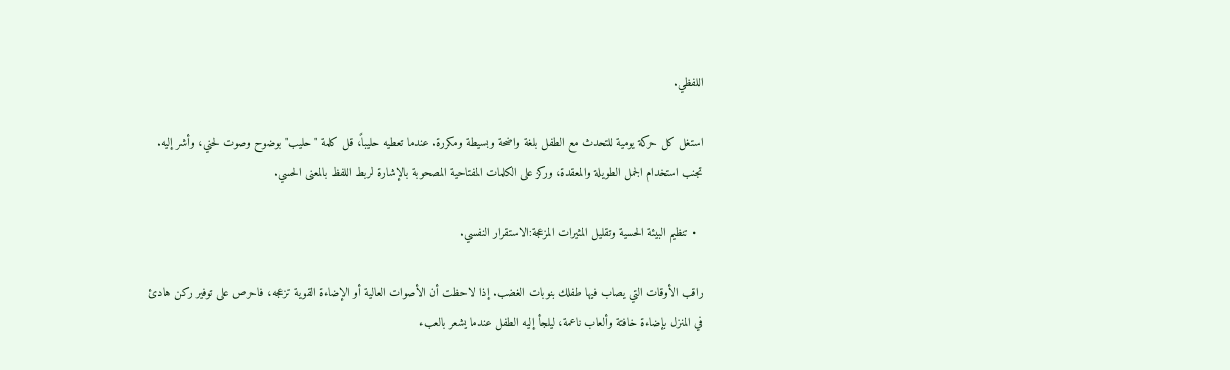اللفظي.

استغل كل حركة يومية للتحدث مع الطفل بلغة واضحة وبسيطة ومكررة. عندما تعطيه حليباً، قل كلمة "حليب" بوضوح وصوت لحني، وأشر إليه. تجنب استخدام الجمل الطويلة والمعقدة، وركز على الكلمات المفتاحية المصحوبة بالإشارة لربط اللفظ بالمعنى الحسي.

  • تنظيم البيئة الحسية وتقليل المثيرات المزعجة:الاستقرار النفسي.

راقب الأوقات التي يصاب فيها طفلك بنوبات الغضب. إذا لاحظت أن الأصوات العالية أو الإضاءة القوية تزعجه، فاحرص على توفير ركن هادئ في المنزل بإضاءة خافتة وألعاب ناعمة، ليلجأ إليه الطفل عندما يشعر بالعبء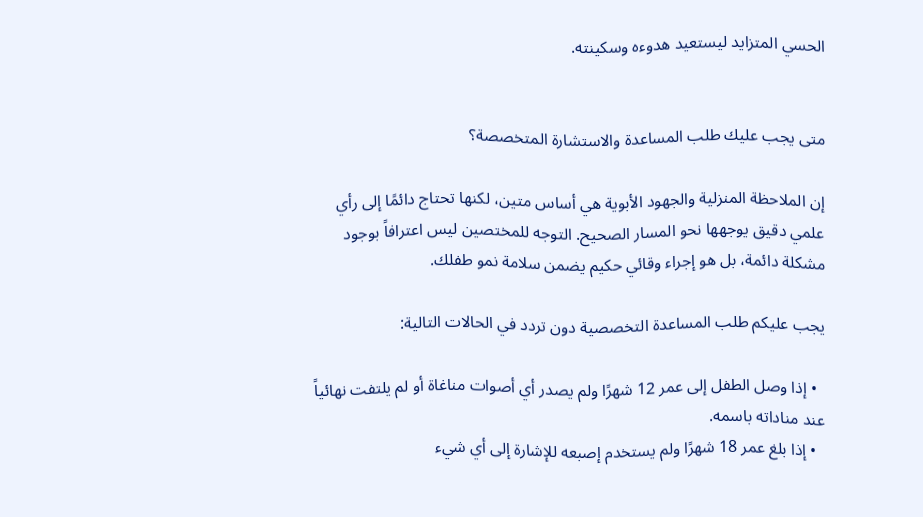الحسي المتزايد ليستعيد هدوءه وسكينته.


متى يجب عليك طلب المساعدة والاستشارة المتخصصة؟

إن الملاحظة المنزلية والجهود الأبوية هي أساس متين، لكنها تحتاج دائمًا إلى رأي علمي دقيق يوجهها نحو المسار الصحيح. التوجه للمختصين ليس اعترافاً بوجود مشكلة دائمة، بل هو إجراء وقائي حكيم يضمن سلامة نمو طفلك.

يجب عليكم طلب المساعدة التخصصية دون تردد في الحالات التالية:

  • إذا وصل الطفل إلى عمر 12 شهرًا ولم يصدر أي أصوات مناغاة أو لم يلتفت نهائياً عند مناداته باسمه.
  • إذا بلغ عمر 18 شهرًا ولم يستخدم إصبعه للإشارة إلى أي شيء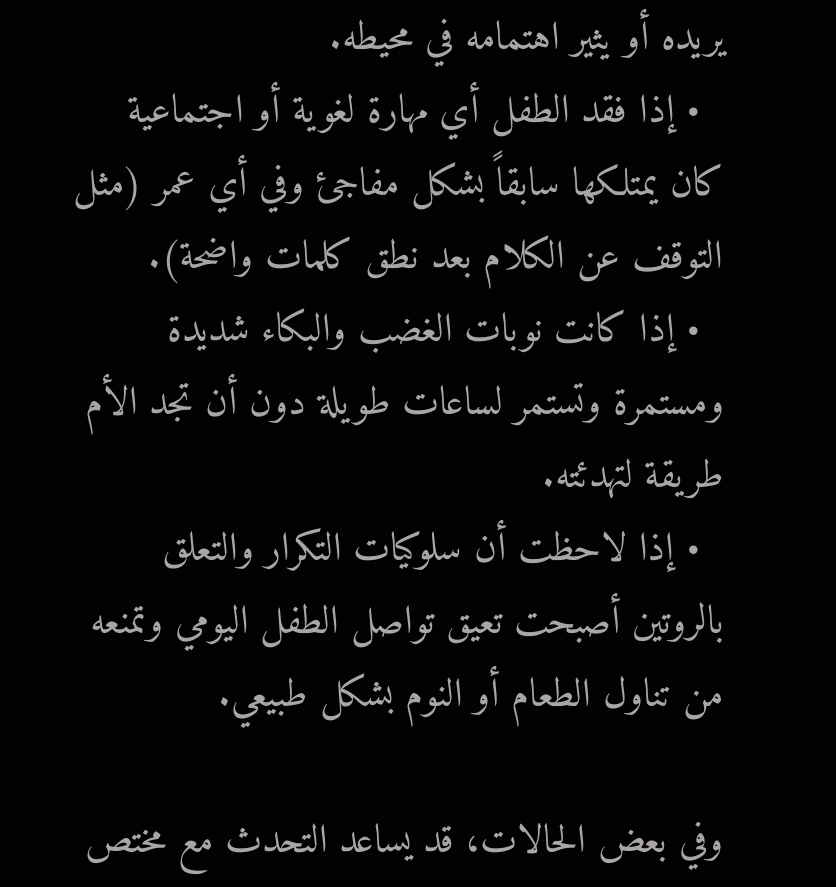يريده أو يثير اهتمامه في محيطه.
  • إذا فقد الطفل أي مهارة لغوية أو اجتماعية كان يمتلكها سابقاً بشكل مفاجئ وفي أي عمر (مثل التوقف عن الكلام بعد نطق كلمات واضحة).
  • إذا كانت نوبات الغضب والبكاء شديدة ومستمرة وتستمر لساعات طويلة دون أن تجد الأم طريقة لتهدئته.
  • إذا لاحظت أن سلوكيات التكرار والتعلق بالروتين أصبحت تعيق تواصل الطفل اليومي وتمنعه من تناول الطعام أو النوم بشكل طبيعي.

وفي بعض الحالات، قد يساعد التحدث مع مختص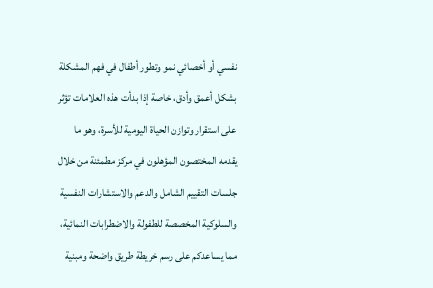نفسي أو أخصائي نمو وتطور أطفال في فهم المشكلة بشكل أعمق وأدق، خاصة إذا بدأت هذه العلامات تؤثر على استقرار وتوازن الحياة اليومية للأسرة، وهو ما يقدمه المختصون المؤهلون في مركز مطمئنة من خلال جلسات التقييم الشامل والدعم والاستشارات النفسية والسلوكية المخصصة للطفولة والاضطرابات النمائية، مما يساعدكم على رسم خريطة طريق واضحة ومبنية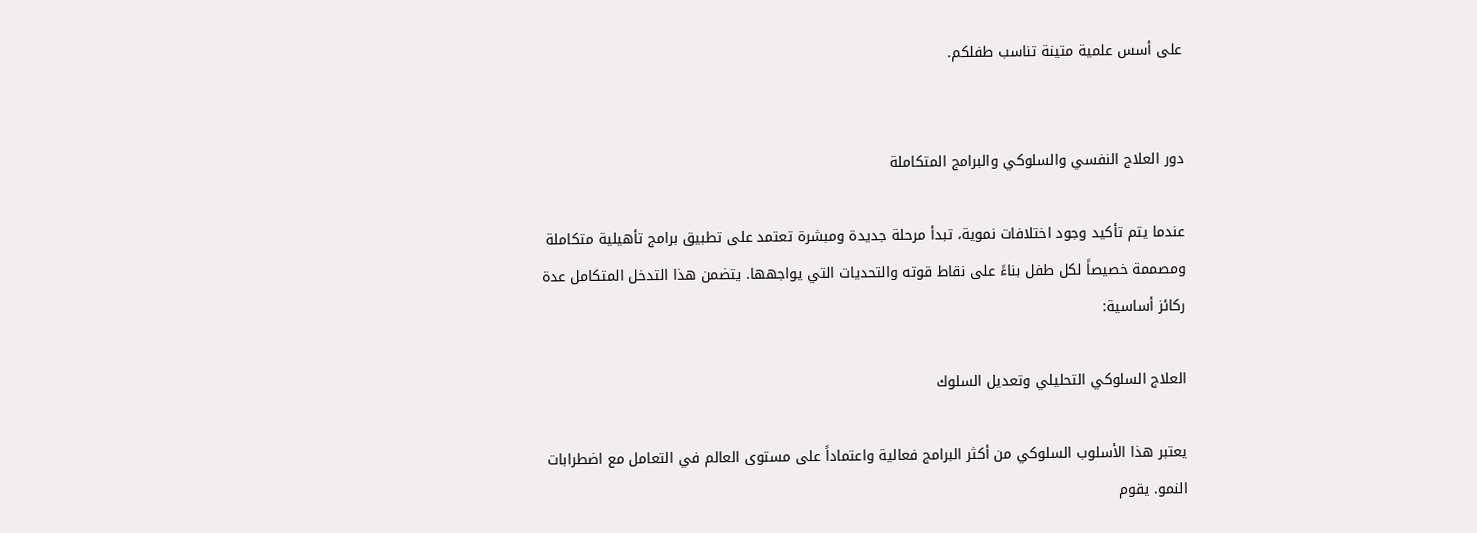على أسس علمية متينة تناسب طفلكم.


دور العلاج النفسي والسلوكي والبرامج المتكاملة

عندما يتم تأكيد وجود اختلافات نموية، تبدأ مرحلة جديدة ومبشرة تعتمد على تطبيق برامج تأهيلية متكاملة ومصممة خصيصاً لكل طفل بناءً على نقاط قوته والتحديات التي يواجهها. يتضمن هذا التدخل المتكامل عدة ركائز أساسية:

العلاج السلوكي التحليلي وتعديل السلوك

يعتبر هذا الأسلوب السلوكي من أكثر البرامج فعالية واعتماداً على مستوى العالم في التعامل مع اضطرابات النمو. يقوم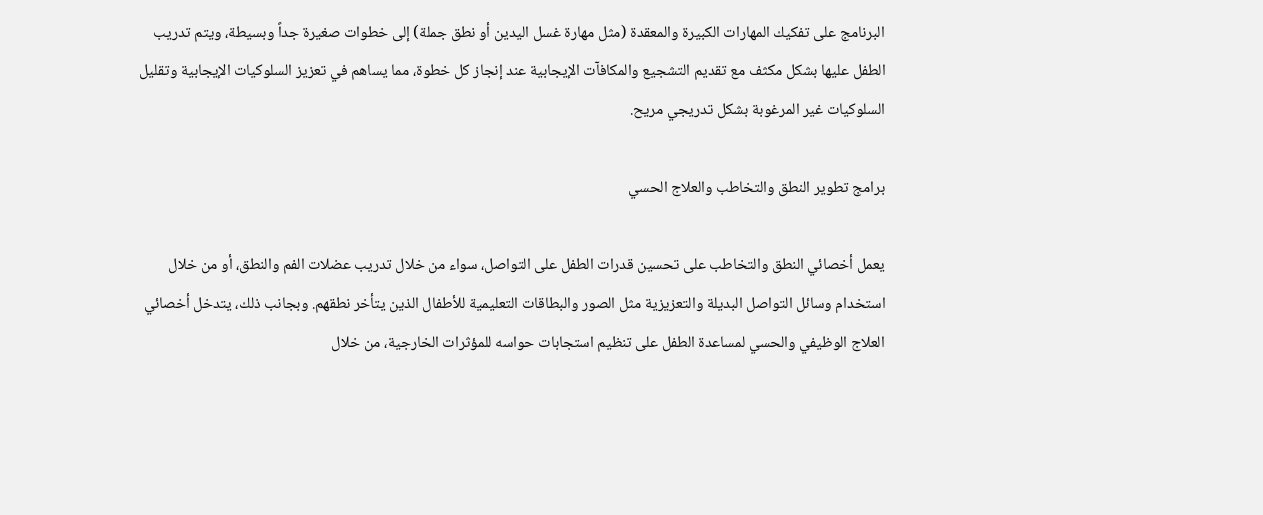البرنامج على تفكيك المهارات الكبيرة والمعقدة (مثل مهارة غسل اليدين أو نطق جملة) إلى خطوات صغيرة جداً وبسيطة، ويتم تدريب الطفل عليها بشكل مكثف مع تقديم التشجيع والمكافآت الإيجابية عند إنجاز كل خطوة، مما يساهم في تعزيز السلوكيات الإيجابية وتقليل السلوكيات غير المرغوبة بشكل تدريجي مريح.

برامج تطوير النطق والتخاطب والعلاج الحسي

يعمل أخصائي النطق والتخاطب على تحسين قدرات الطفل على التواصل، سواء من خلال تدريب عضلات الفم والنطق، أو من خلال استخدام وسائل التواصل البديلة والتعزيزية مثل الصور والبطاقات التعليمية للأطفال الذين يتأخر نطقهم. وبجانب ذلك، يتدخل أخصائي العلاج الوظيفي والحسي لمساعدة الطفل على تنظيم استجابات حواسه للمؤثرات الخارجية، من خلال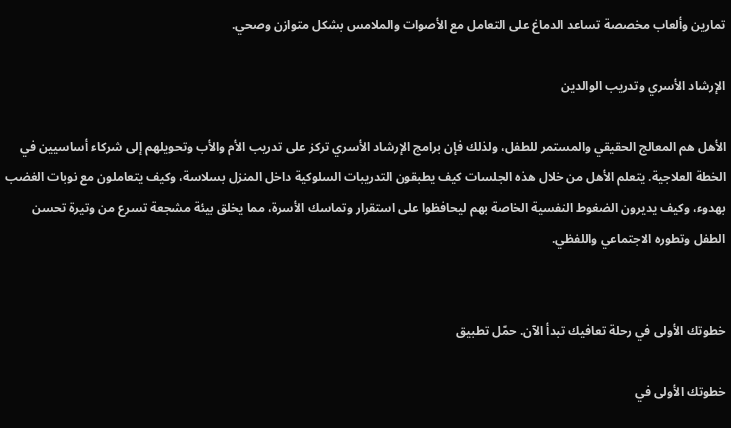تمارين وألعاب مخصصة تساعد الدماغ على التعامل مع الأصوات والملامس بشكل متوازن وصحي.

الإرشاد الأسري وتدريب الوالدين

الأهل هم المعالج الحقيقي والمستمر للطفل، ولذلك فإن برامج الإرشاد الأسري تركز على تدريب الأم والأب وتحويلهم إلى شركاء أساسيين في الخطة العلاجية. يتعلم الأهل من خلال هذه الجلسات كيف يطبقون التدريبات السلوكية داخل المنزل بسلاسة، وكيف يتعاملون مع نوبات الغضب بهدوء، وكيف يديرون الضغوط النفسية الخاصة بهم ليحافظوا على استقرار وتماسك الأسرة، مما يخلق بيئة مشجعة تسرع من وتيرة تحسن الطفل وتطوره الاجتماعي واللفظي.


خطوتك الأولى في رحلة تعافيك تبدأ الآن. حمّل تطبيق

خطوتك الأولى في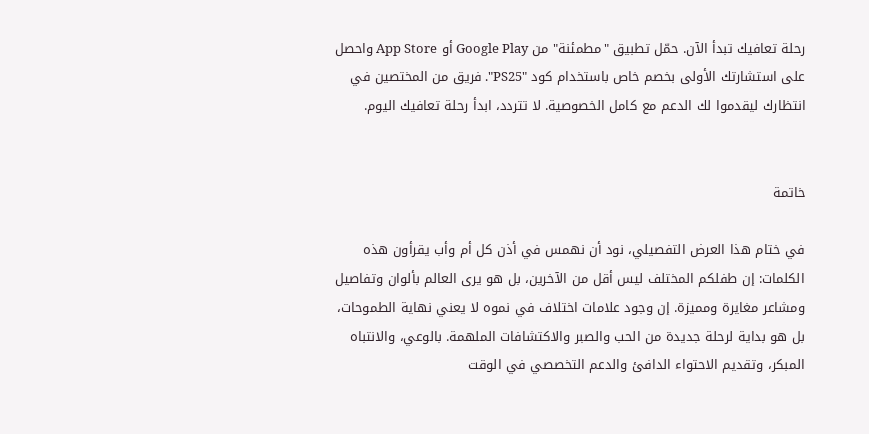رحلة تعافيك تبدأ الآن. حمّل تطبيق "مطمئنة" من Google Play أو App Store واحصل على استشارتك الأولى بخصم خاص باستخدام كود "PS25". فريق من المختصين في انتظارك ليقدموا لك الدعم مع كامل الخصوصية. لا تتردد، ابدأ رحلة تعافيك اليوم.


خاتمة

في ختام هذا العرض التفصيلي، نود أن نهمس في أذن كل أم وأب يقرأون هذه الكلمات: إن طفلكم المختلف ليس أقل من الآخرين، بل هو يرى العالم بألوان وتفاصيل ومشاعر مغايرة ومميزة. إن وجود علامات اختلاف في نموه لا يعني نهاية الطموحات، بل هو بداية لرحلة جديدة من الحب والصبر والاكتشافات الملهمة. بالوعي، والانتباه المبكر، وتقديم الاحتواء الدافئ والدعم التخصصي في الوقت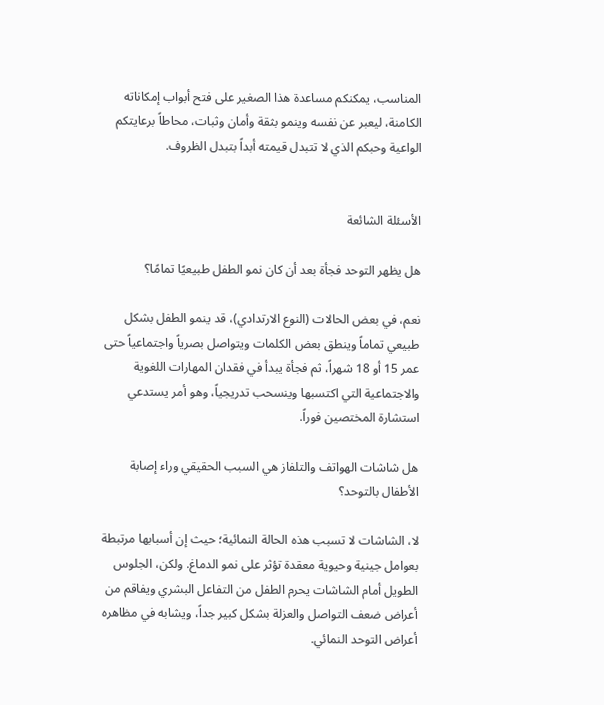المناسب، يمكنكم مساعدة هذا الصغير على فتح أبواب إمكاناته الكامنة، ليعبر عن نفسه وينمو بثقة وأمان وثبات، محاطاً برعايتكم الواعية وحبكم الذي لا تتبدل قيمته أبداً بتبدل الظروف.


الأسئلة الشائعة

هل يظهر التوحد فجأة بعد أن كان نمو الطفل طبيعيًا تمامًا؟

نعم، في بعض الحالات (النوع الارتدادي)، قد ينمو الطفل بشكل طبيعي تماماً وينطق بعض الكلمات ويتواصل بصرياً واجتماعياً حتى عمر 15 أو 18 شهراً، ثم فجأة يبدأ في فقدان المهارات اللغوية والاجتماعية التي اكتسبها وينسحب تدريجياً، وهو أمر يستدعي استشارة المختصين فوراً.

هل شاشات الهواتف والتلفاز هي السبب الحقيقي وراء إصابة الأطفال بالتوحد؟

لا، الشاشات لا تسبب هذه الحالة النمائية؛ حيث إن أسبابها مرتبطة بعوامل جينية وحيوية معقدة تؤثر على نمو الدماغ. ولكن، الجلوس الطويل أمام الشاشات يحرم الطفل من التفاعل البشري ويفاقم من أعراض ضعف التواصل والعزلة بشكل كبير جداً، ويشابه في مظاهره أعراض التوحد النمائي.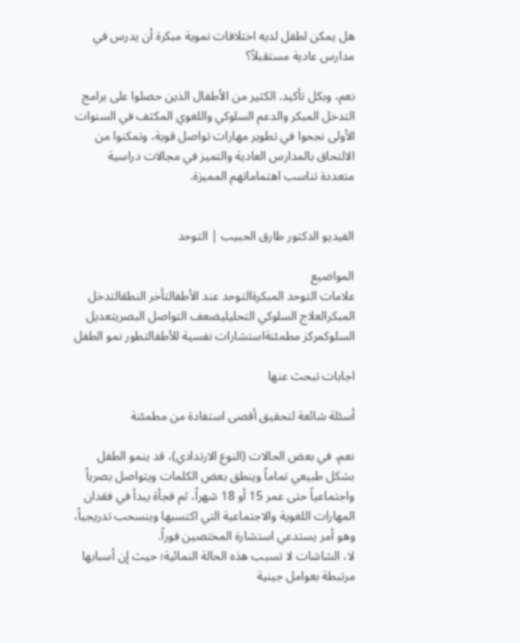هل يمكن لطفل لديه اختلافات نموية مبكرة أن يدرس في مدارس عادية مستقبلاً؟

نعم، وبكل تأكيد. الكثير من الأطفال الذين حصلوا على برامج التدخل المبكر والدعم السلوكي واللغوي المكثف في السنوات الأولى نجحوا في تطوير مهارات تواصل قوية، وتمكنوا من الالتحاق بالمدارس العادية والتميز في مجالات دراسية متعددة تناسب اهتماماتهم المميزة.


الفيديو الدكتور طارق الحبيب | التوحد

المواضيع
علامات التوحد المبكرةالتوحد عند الأطفالتأخر النطقالتدخل المبكرالعلاج السلوكي التحليليضعف التواصل البصريتعديل السلوكمركز مطمئنةاستشارات نفسية للأطفالتطور نمو الطفل

اجابات تبحث عنها

أسئلة شائعة لتحقيق أقصى استفادة من مطمئنة

نعم، في بعض الحالات (النوع الارتدادي)، قد ينمو الطفل بشكل طبيعي تماماً وينطق بعض الكلمات ويتواصل بصرياً واجتماعياً حتى عمر 15 أو 18 شهراً، ثم فجأة يبدأ في فقدان المهارات اللغوية والاجتماعية التي اكتسبها وينسحب تدريجياً، وهو أمر يستدعي استشارة المختصين فوراً.
لا، الشاشات لا تسبب هذه الحالة النمائية؛ حيث إن أسبابها مرتبطة بعوامل جينية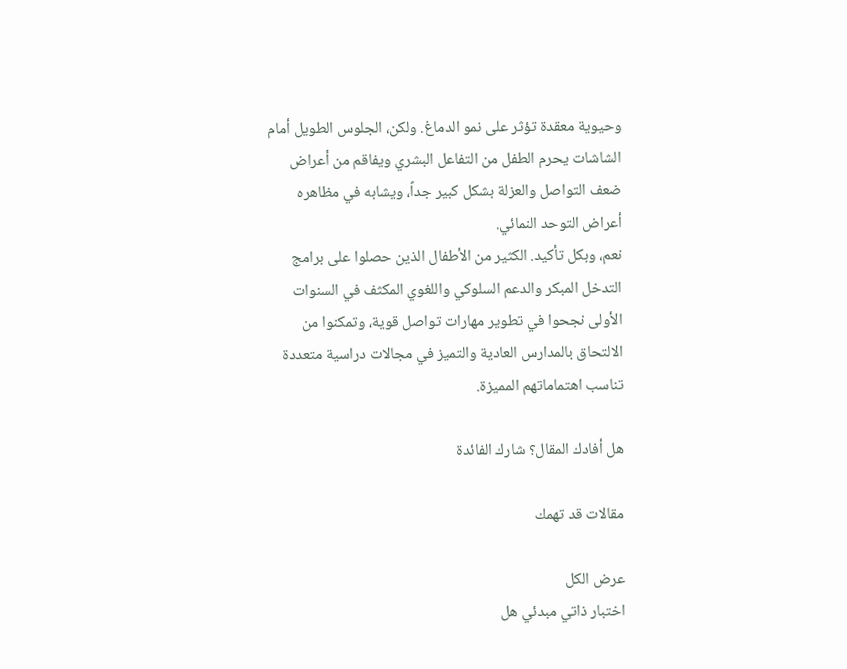وحيوية معقدة تؤثر على نمو الدماغ. ولكن، الجلوس الطويل أمام الشاشات يحرم الطفل من التفاعل البشري ويفاقم من أعراض ضعف التواصل والعزلة بشكل كبير جداً، ويشابه في مظاهره أعراض التوحد النمائي.
نعم، وبكل تأكيد. الكثير من الأطفال الذين حصلوا على برامج التدخل المبكر والدعم السلوكي واللغوي المكثف في السنوات الأولى نجحوا في تطوير مهارات تواصل قوية، وتمكنوا من الالتحاق بالمدارس العادية والتميز في مجالات دراسية متعددة تناسب اهتماماتهم المميزة.

هل أفادك المقال؟ شارك الفائدة

مقالات قد تهمك

عرض الكل
اختبار ذاتي مبدئي هل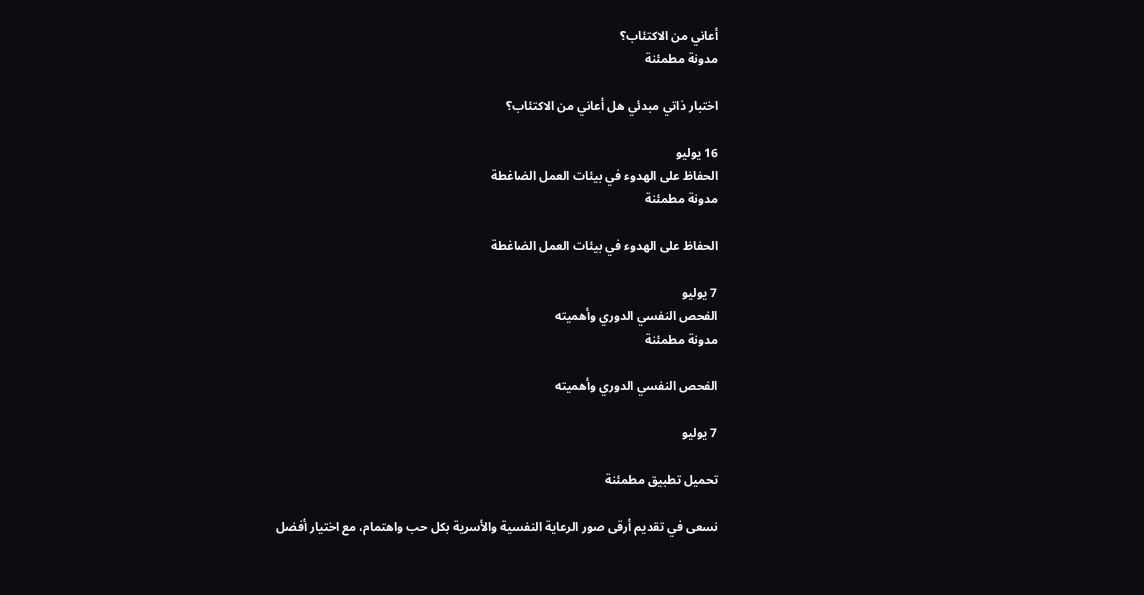أعاني من الاكتئاب؟
مدونة مطمئنة

اختبار ذاتي مبدئي هل أعاني من الاكتئاب؟

16 يوليو
الحفاظ على الهدوء في بيئات العمل الضاغطة
مدونة مطمئنة

الحفاظ على الهدوء في بيئات العمل الضاغطة

7 يوليو
الفحص النفسي الدوري وأهميته
مدونة مطمئنة

الفحص النفسي الدوري وأهميته

7 يوليو

تحميل تطبيق مطمئنة

نسعى في تقديم أرقى صور الرعاية النفسية والأسرية بكل حب واهتمام، مع اختيار أفضل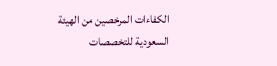الكفاءات المرخصين من الهيئة السعودية للتخصصات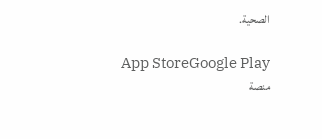الصحية.

App StoreGoogle Play
منصة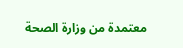معتمدة من وزارة الصحة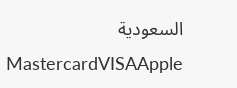السعودية
MastercardVISAApple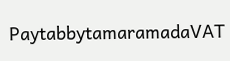PaytabbytamaramadaVAT